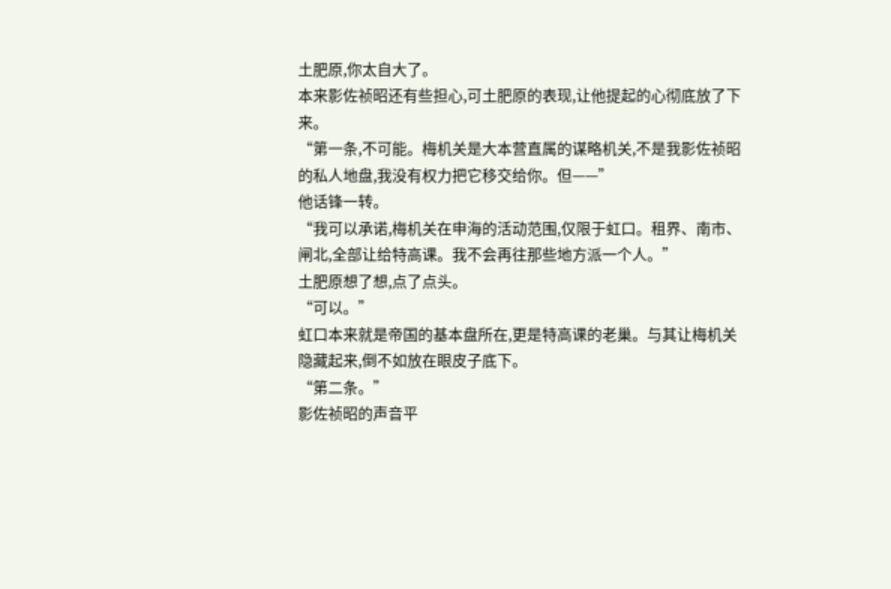土肥原,你太自大了。
本来影佐祯昭还有些担心,可土肥原的表现,让他提起的心彻底放了下来。
“第一条,不可能。梅机关是大本营直属的谋略机关,不是我影佐祯昭的私人地盘,我没有权力把它移交给你。但——”
他话锋一转。
“我可以承诺,梅机关在申海的活动范围,仅限于虹口。租界、南市、闸北,全部让给特高课。我不会再往那些地方派一个人。”
土肥原想了想,点了点头。
“可以。”
虹口本来就是帝国的基本盘所在,更是特高课的老巢。与其让梅机关隐藏起来,倒不如放在眼皮子底下。
“第二条。”
影佐祯昭的声音平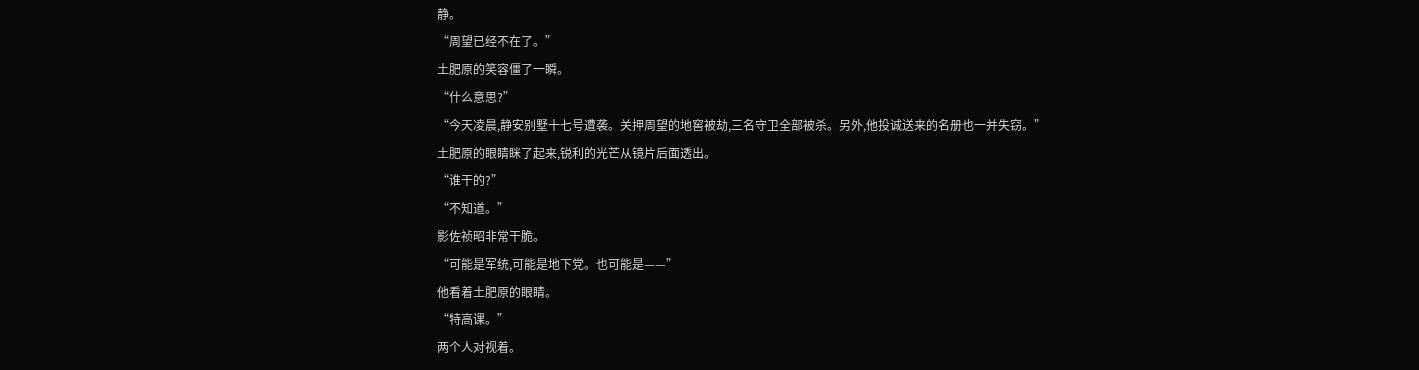静。
“周望已经不在了。”
土肥原的笑容僵了一瞬。
“什么意思?”
“今天凌晨,静安别墅十七号遭袭。关押周望的地窖被劫,三名守卫全部被杀。另外,他投诚送来的名册也一并失窃。”
土肥原的眼睛眯了起来,锐利的光芒从镜片后面透出。
“谁干的?”
“不知道。”
影佐祯昭非常干脆。
“可能是军统,可能是地下党。也可能是——”
他看着土肥原的眼睛。
“特高课。”
两个人对视着。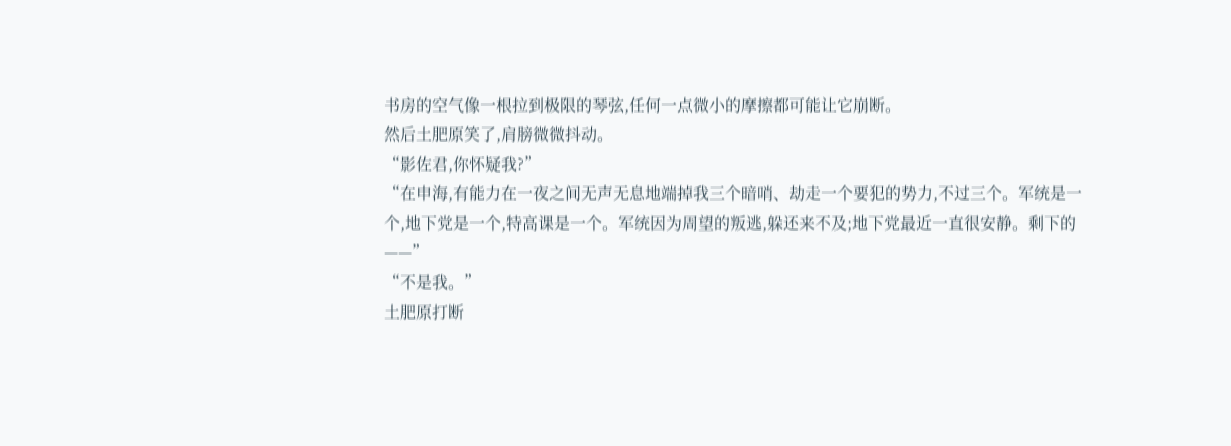书房的空气像一根拉到极限的琴弦,任何一点微小的摩擦都可能让它崩断。
然后土肥原笑了,肩膀微微抖动。
“影佐君,你怀疑我?”
“在申海,有能力在一夜之间无声无息地端掉我三个暗哨、劫走一个要犯的势力,不过三个。军统是一个,地下党是一个,特高课是一个。军统因为周望的叛逃,躲还来不及;地下党最近一直很安静。剩下的——”
“不是我。”
土肥原打断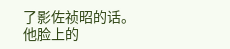了影佐祯昭的话。
他脸上的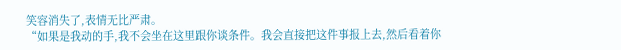笑容消失了,表情无比严肃。
“如果是我动的手,我不会坐在这里跟你谈条件。我会直接把这件事报上去,然后看着你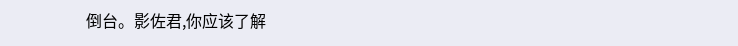倒台。影佐君,你应该了解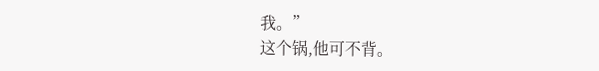我。”
这个锅,他可不背。